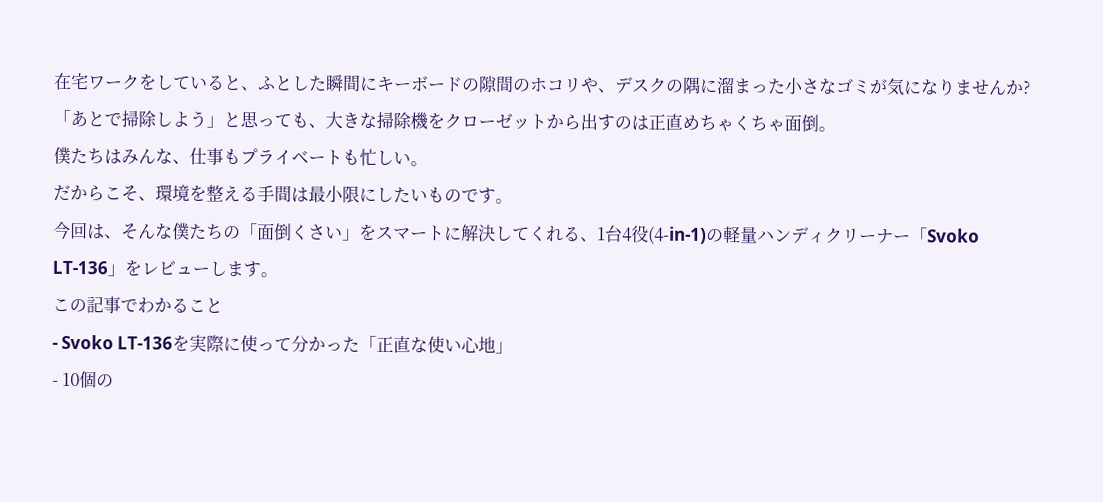在宅ワークをしていると、ふとした瞬間にキーボードの隙間のホコリや、デスクの隅に溜まった小さなゴミが気になりませんか?
「あとで掃除しよう」と思っても、大きな掃除機をクローゼットから出すのは正直めちゃくちゃ面倒。
僕たちはみんな、仕事もプライベートも忙しい。
だからこそ、環境を整える手間は最小限にしたいものです。
今回は、そんな僕たちの「面倒くさい」をスマートに解決してくれる、1台4役(4-in-1)の軽量ハンディクリーナー「Svoko LT-136」をレビューします。
この記事でわかること
- Svoko LT-136を実際に使って分かった「正直な使い心地」
- 10個の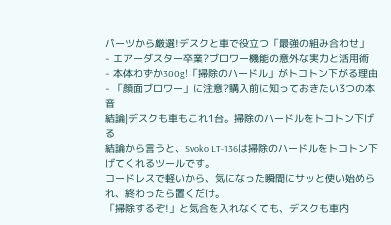パーツから厳選!デスクと車で役立つ「最強の組み合わせ」
- エアーダスター卒業?ブロワー機能の意外な実力と活用術
- 本体わずか300g!「掃除のハードル」がトコトン下がる理由
- 「顔面ブロワー」に注意?購入前に知っておきたい3つの本音
結論|デスクも車もこれ1台。掃除のハードルをトコトン下げる
結論から言うと、Svoko LT-136は掃除のハードルをトコトン下げてくれるツールです。
コードレスで軽いから、気になった瞬間にサッと使い始められ、終わったら置くだけ。
「掃除するぞ!」と気合を入れなくても、デスクも車内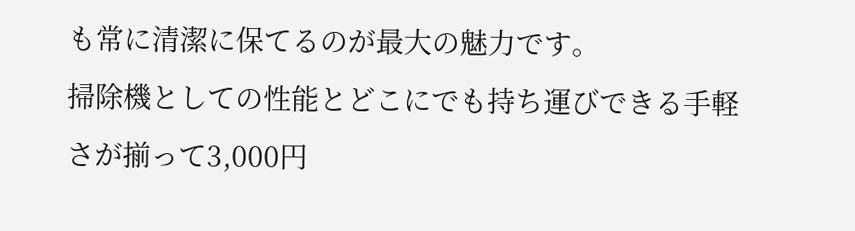も常に清潔に保てるのが最大の魅力です。
掃除機としての性能とどこにでも持ち運びできる手軽さが揃って3,000円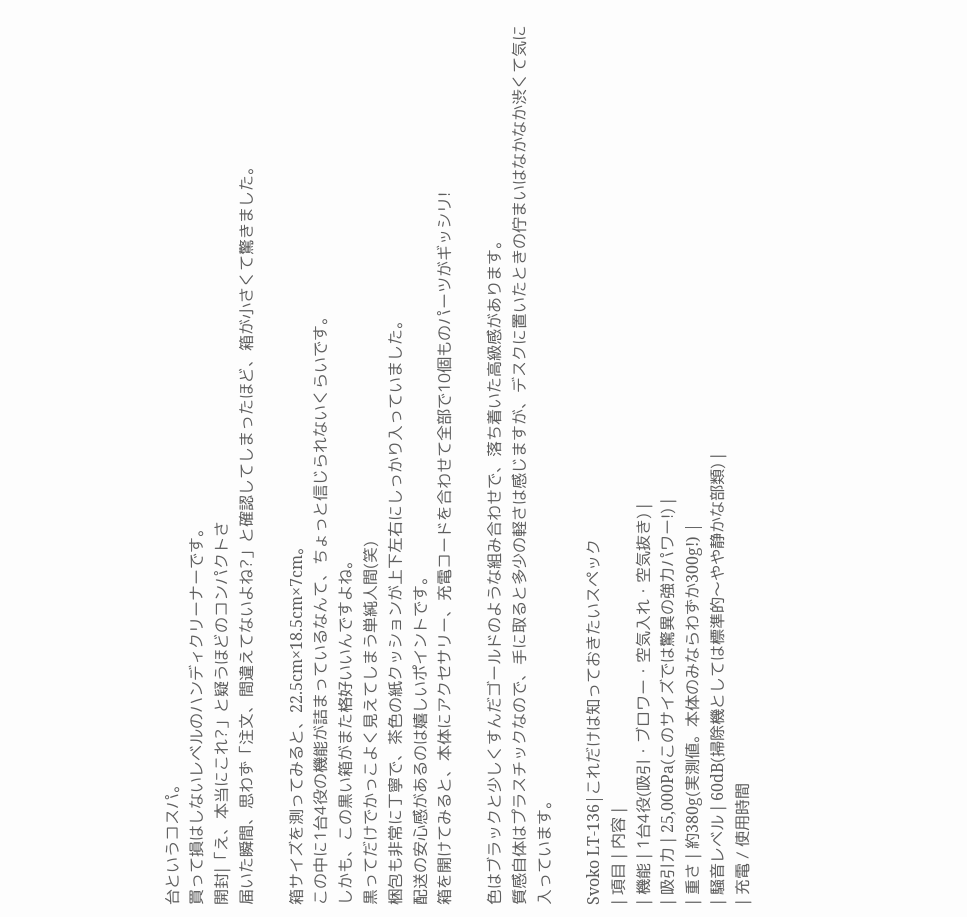台というコスパ。
買って損はしないレベルのハンディクリーナーです。
開封|「え、本当にこれ?」と疑うほどのコンパクトさ
届いた瞬間、思わず「注文、間違えてないよね?」と確認してしまったほど、箱が小さくて驚きました。

箱サイズを測ってみると、22.5cm×18.5cm×7cm。
この中に1台4役の機能が詰まっているなんて、ちょっと信じられないくらいです。
しかも、この黒い箱がまた格好いいんですよね。
黒ってだけでかっこよく見えてしまう単純人間(笑)
梱包も非常に丁寧で、茶色の紙クッションが上下左右にしっかり入っていました。
配送の安心感があるのは嬉しいポイントです。
箱を開けてみると、本体にアクセサリー、充電コードを合わせて全部で10個ものパーツがギッシリ!

色はブラックと少しくすんだゴールドのような組み合わせで、落ち着いた高級感があります。
質感自体はプラスチックなので、手に取ると多少の軽さは感じますが、デスクに置いたときの佇まいはなかなか渋くて気に入っています。

Svoko LT-136|これだけは知っておきたいスペック
| 項目 | 内容 |
| 機能 | 1台4役(吸引・ブロワー・空気入れ・空気抜き) |
| 吸引力 | 25,000Pa(このサイズでは驚異の強力パワー!) |
| 重さ | 約380g(実測値。本体のみならわずか300g!) |
| 騒音レベル | 60dB(掃除機としては標準的〜やや静かな部類) |
| 充電 / 使用時間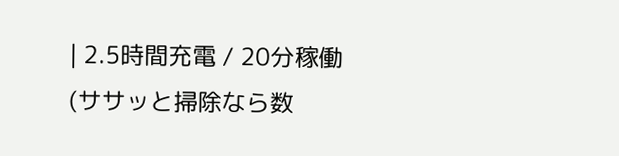| 2.5時間充電 / 20分稼働(ササッと掃除なら数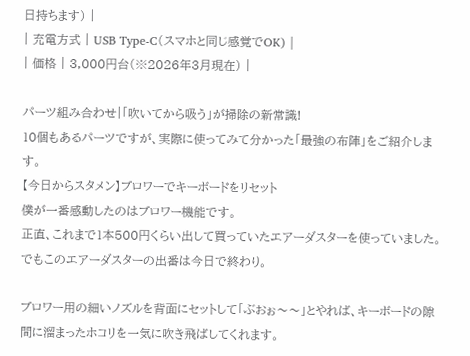日持ちます) |
| 充電方式 | USB Type-C(スマホと同じ感覚でOK) |
| 価格 | 3,000円台(※2026年3月現在) |

パーツ組み合わせ|「吹いてから吸う」が掃除の新常識!
10個もあるパーツですが、実際に使ってみて分かった「最強の布陣」をご紹介します。
【今日からスタメン】ブロワーでキーボードをリセット
僕が一番感動したのはブロワー機能です。
正直、これまで1本500円くらい出して買っていたエアーダスターを使っていました。
でもこのエアーダスターの出番は今日で終わり。

ブロワー用の細いノズルを背面にセットして「ぶおぉ〜〜」とやれば、キーボードの隙間に溜まったホコリを一気に吹き飛ばしてくれます。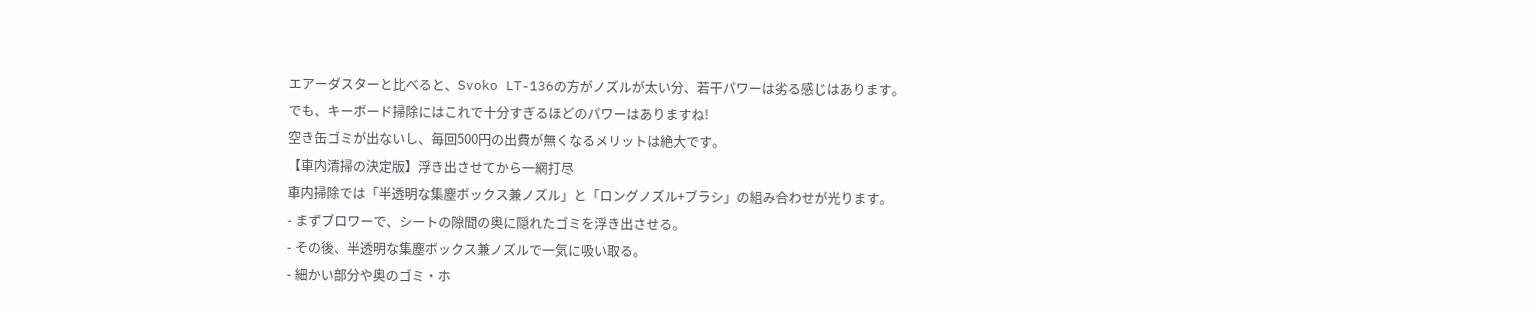エアーダスターと比べると、Svoko LT-136の方がノズルが太い分、若干パワーは劣る感じはあります。
でも、キーボード掃除にはこれで十分すぎるほどのパワーはありますね!
空き缶ゴミが出ないし、毎回500円の出費が無くなるメリットは絶大です。
【車内清掃の決定版】浮き出させてから一網打尽
車内掃除では「半透明な集塵ボックス兼ノズル」と「ロングノズル+ブラシ」の組み合わせが光ります。
- まずブロワーで、シートの隙間の奥に隠れたゴミを浮き出させる。
- その後、半透明な集塵ボックス兼ノズルで一気に吸い取る。
- 細かい部分や奥のゴミ・ホ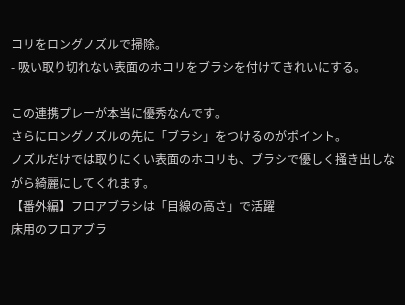コリをロングノズルで掃除。
- 吸い取り切れない表面のホコリをブラシを付けてきれいにする。

この連携プレーが本当に優秀なんです。
さらにロングノズルの先に「ブラシ」をつけるのがポイント。
ノズルだけでは取りにくい表面のホコリも、ブラシで優しく掻き出しながら綺麗にしてくれます。
【番外編】フロアブラシは「目線の高さ」で活躍
床用のフロアブラ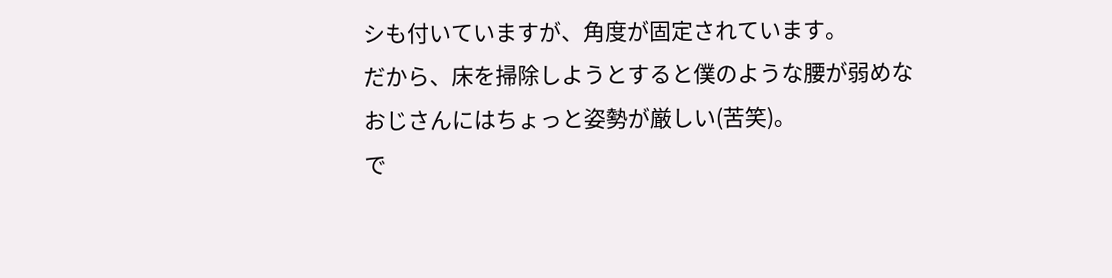シも付いていますが、角度が固定されています。
だから、床を掃除しようとすると僕のような腰が弱めなおじさんにはちょっと姿勢が厳しい(苦笑)。
で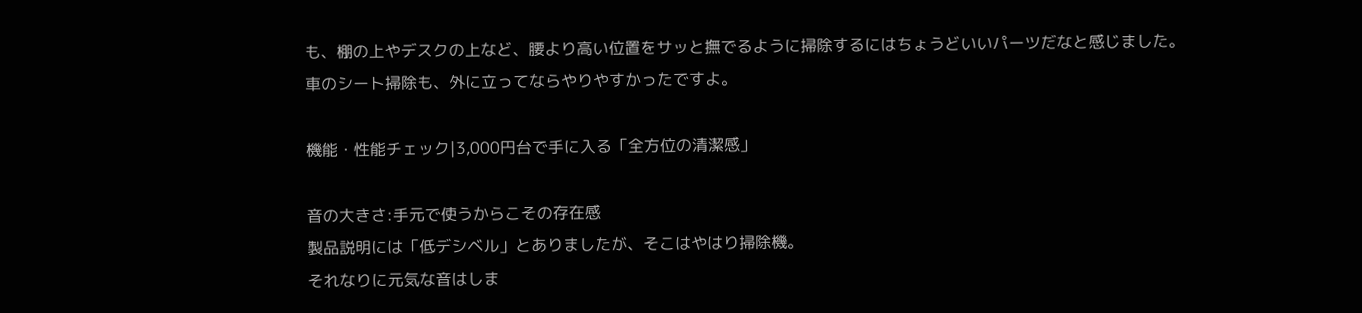も、棚の上やデスクの上など、腰より高い位置をサッと撫でるように掃除するにはちょうどいいパーツだなと感じました。
車のシート掃除も、外に立ってならやりやすかったですよ。

機能・性能チェック|3,000円台で手に入る「全方位の清潔感」

音の大きさ:手元で使うからこその存在感
製品説明には「低デシベル」とありましたが、そこはやはり掃除機。
それなりに元気な音はしま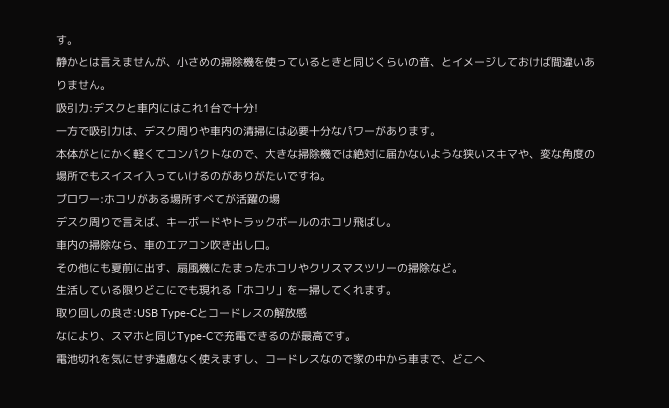す。
静かとは言えませんが、小さめの掃除機を使っているときと同じくらいの音、とイメージしておけば間違いありません。
吸引力:デスクと車内にはこれ1台で十分!
一方で吸引力は、デスク周りや車内の清掃には必要十分なパワーがあります。
本体がとにかく軽くてコンパクトなので、大きな掃除機では絶対に届かないような狭いスキマや、変な角度の場所でもスイスイ入っていけるのがありがたいですね。
ブロワー:ホコリがある場所すべてが活躍の場
デスク周りで言えば、キーボードやトラックボールのホコリ飛ばし。
車内の掃除なら、車のエアコン吹き出し口。
その他にも夏前に出す、扇風機にたまったホコリやクリスマスツリーの掃除など。
生活している限りどこにでも現れる「ホコリ」を一掃してくれます。
取り回しの良さ:USB Type-Cとコードレスの解放感
なにより、スマホと同じType-Cで充電できるのが最高です。
電池切れを気にせず遠慮なく使えますし、コードレスなので家の中から車まで、どこへ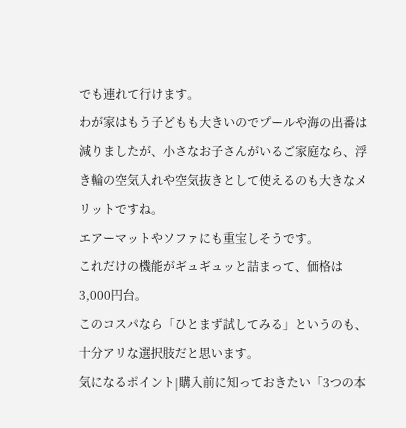でも連れて行けます。
わが家はもう子どもも大きいのでプールや海の出番は減りましたが、小さなお子さんがいるご家庭なら、浮き輪の空気入れや空気抜きとして使えるのも大きなメリットですね。
エアーマットやソファにも重宝しそうです。
これだけの機能がギュギュッと詰まって、価格は3,000円台。
このコスパなら「ひとまず試してみる」というのも、十分アリな選択肢だと思います。
気になるポイント|購入前に知っておきたい「3つの本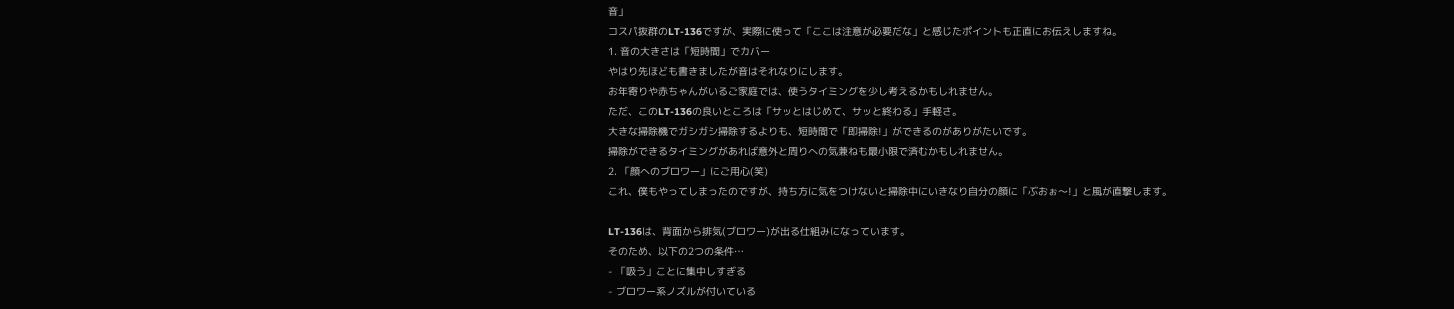音」
コスパ抜群のLT-136ですが、実際に使って「ここは注意が必要だな」と感じたポイントも正直にお伝えしますね。
1. 音の大きさは「短時間」でカバー
やはり先ほども書きましたが音はそれなりにします。
お年寄りや赤ちゃんがいるご家庭では、使うタイミングを少し考えるかもしれません。
ただ、このLT-136の良いところは「サッとはじめて、サッと終わる」手軽さ。
大きな掃除機でガシガシ掃除するよりも、短時間で「即掃除!」ができるのがありがたいです。
掃除ができるタイミングがあれば意外と周りへの気兼ねも最小限で済むかもしれません。
2. 「顔へのブロワー」にご用心(笑)
これ、僕もやってしまったのですが、持ち方に気をつけないと掃除中にいきなり自分の顔に「ぶおぉ〜!」と風が直撃します。

LT-136は、背面から排気(ブロワー)が出る仕組みになっています。
そのため、以下の2つの条件…
- 「吸う」ことに集中しすぎる
- ブロワー系ノズルが付いている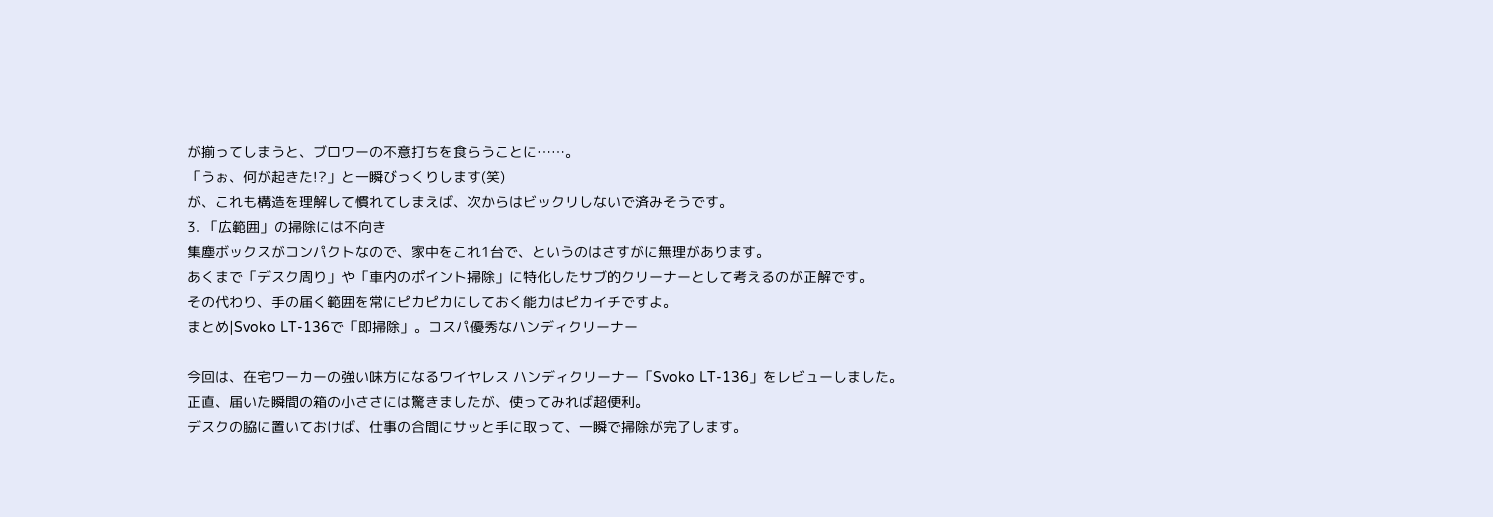が揃ってしまうと、ブロワーの不意打ちを食らうことに……。
「うぉ、何が起きた!?」と一瞬びっくりします(笑)
が、これも構造を理解して慣れてしまえば、次からはビックリしないで済みそうです。
3. 「広範囲」の掃除には不向き
集塵ボックスがコンパクトなので、家中をこれ1台で、というのはさすがに無理があります。
あくまで「デスク周り」や「車内のポイント掃除」に特化したサブ的クリーナーとして考えるのが正解です。
その代わり、手の届く範囲を常にピカピカにしておく能力はピカイチですよ。
まとめ|Svoko LT-136で「即掃除」。コスパ優秀なハンディクリーナー

今回は、在宅ワーカーの強い味方になるワイヤレス ハンディクリーナー「Svoko LT-136」をレビューしました。
正直、届いた瞬間の箱の小ささには驚きましたが、使ってみれば超便利。
デスクの脇に置いておけば、仕事の合間にサッと手に取って、一瞬で掃除が完了します。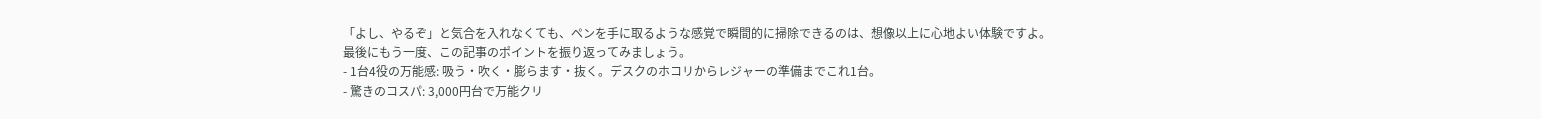「よし、やるぞ」と気合を入れなくても、ペンを手に取るような感覚で瞬間的に掃除できるのは、想像以上に心地よい体験ですよ。
最後にもう一度、この記事のポイントを振り返ってみましょう。
- 1台4役の万能感: 吸う・吹く・膨らます・抜く。デスクのホコリからレジャーの準備までこれ1台。
- 驚きのコスパ: 3,000円台で万能クリ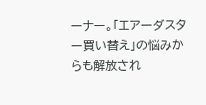ーナー。「エアーダスター買い替え」の悩みからも解放され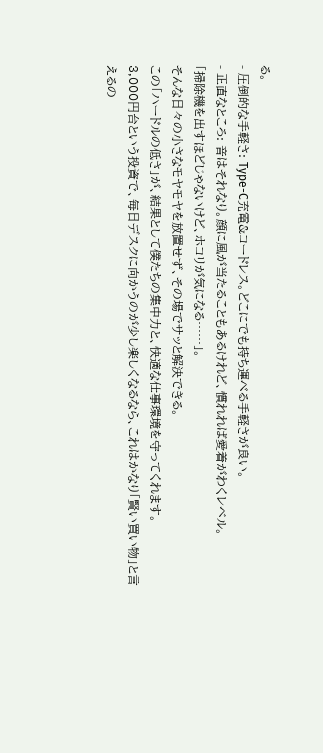る。
- 圧倒的な手軽さ: Type-C充電&コードレス。どこにでも持ち運べる手軽さが良い。
- 正直なところ: 音はそれなり。顔に風が当たることもあるけれど、慣れれば愛着がわくレベル。
「掃除機を出すほどじゃないけど、ホコリが気になる……」。
そんな日々の小さなモヤモヤを放置せず、その場でサッと解決できる。
この「ハードルの低さ」が、結果として僕たちの集中力と、快適な仕事環境を守ってくれます。
3,000円台という投資で、毎日デスクに向かうのが少し楽しくなるなら、これはかなり「賢い買い物」と言えるの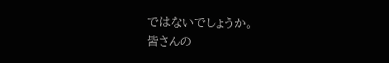ではないでしょうか。
皆さんの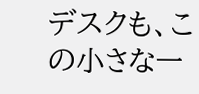デスクも、この小さな一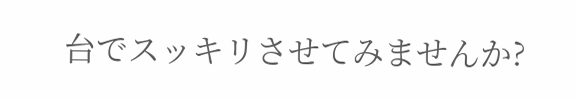台でスッキリさせてみませんか?